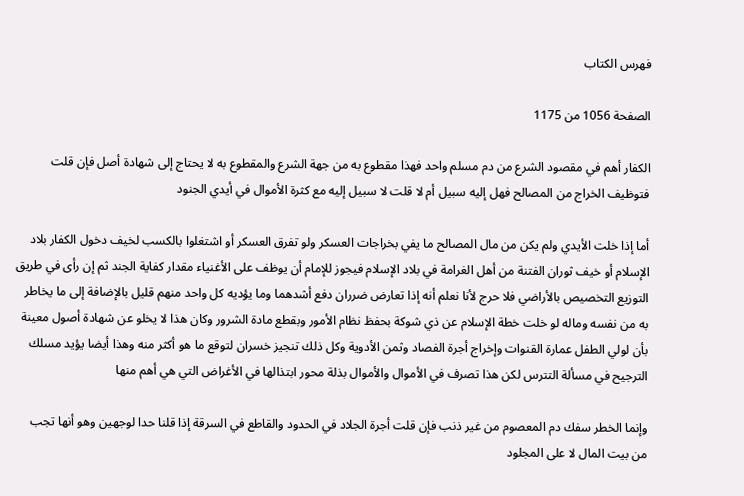فهرس الكتاب

الصفحة 1056 من 1175

الكفار أهم في مقصود الشرع من دم مسلم واحد فهذا مقطوع به من جهة الشرع والمقطوع به لا يحتاج إلى شهادة أصل فإن قلت فتوظيف الخراج من المصالح فهل إليه سبيل أم لا قلت لا سبيل إليه مع كثرة الأموال في أيدي الجنود

أما إذا خلت الأيدي ولم يكن من مال المصالح ما يفي بخراجات العسكر ولو تفرق العسكر أو اشتغلوا بالكسب لخيف دخول الكفار بلاد الإسلام أو خيف ثوران الفتنة من أهل الغرامة في بلاد الإسلام فيجوز للإمام أن يوظف على الأغنياء مقدار كفاية الجند ثم إن رأى في طريق التوزيع التخصيص بالأراضي فلا حرج لأنا نعلم أنه إذا تعارض ضرران دفع أشدهما وما يؤديه كل واحد منهم قليل بالإضافة إلى ما يخاطر به من نفسه وماله لو خلت خطة الإسلام عن ذي شوكة بحفظ نظام الأمور وبقطع مادة الشرور وكان هذا لا يخلو عن شهادة أصول معينة بأن لولي الطفل عمارة القنوات وإخراج أجرة الفصاد وثمن الأدوية وكل ذلك تنجيز خسران لتوقع ما هو أكثر منه وهذا أيضا يؤيد مسلك الترجيح في مسألة التترس لكن هذا تصرف في الأموال والأموال بذلة محور ابتذالها في الأغراض التي هي أهم منها

وإنما الخطر سفك دم المعصوم من غير ذنب فإن قلت أجرة الجلاد في الحدود والقاطع في السرقة إذا قلنا حدا لوجهين وهو أنها تجب من بيت المال لا على المجلود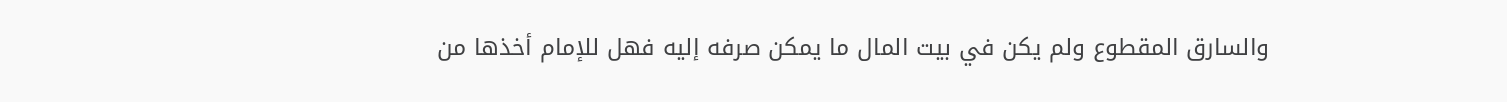والسارق المقطوع ولم يكن في بيت المال ما يمكن صرفه إليه فهل للإمام أخذها من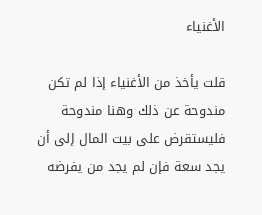الأغنياء

قلت يأخذ من الأغنياء إذا لم تكن مندوحة عن ذلك وهنا مندوحة فليستقرض على بيت المال إلى أن يجد سعة فإن لم يجد من يفرضه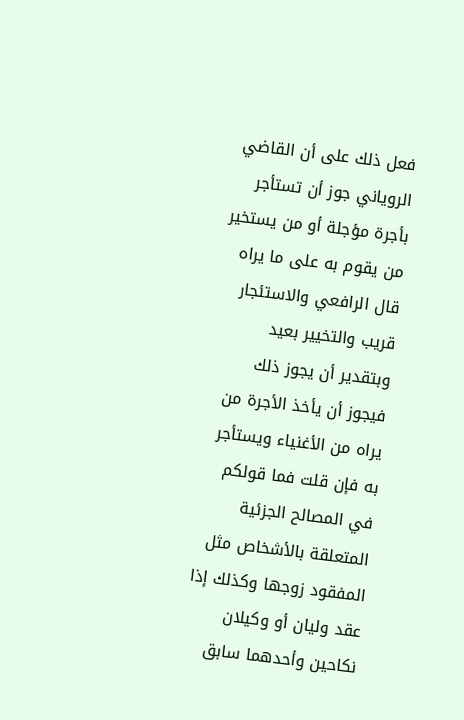فعل ذلك على أن القاضي الروياني جوز أن تستأجر بأجرة مؤجلة أو من يستخير من يقوم به على ما يراه قال الرافعي والاستئجار قريب والتخيير بعيد وبتقدير أن يجوز ذلك فيجوز أن يأخذ الأجرة من يراه من الأغنياء ويستأجر به فإن قلت فما قولكم في المصالح الجزئية المتعلقة بالأشخاص مثل المفقود زوجها وكذلك إذا عقد وليان أو وكيلان نكاحين وأحدهما سابق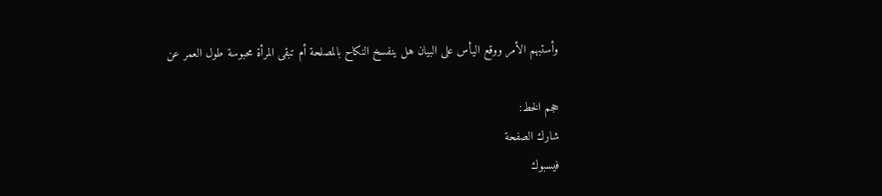وأستبهم الأمر ووقع اليأس على البيان هل ينفسخ النكاح بالمصلحة أم تبقى المرأة محبوسة طول العمر عن

حجم الخط:
شارك الصفحة
فيسبوك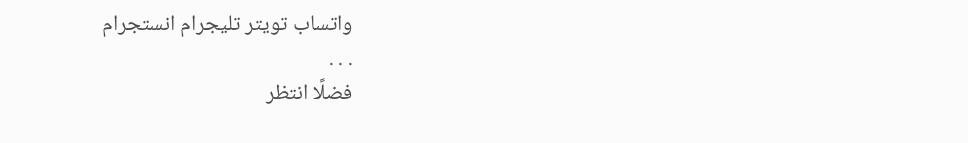واتساب تويتر تليجرام انستجرام
. . .
فضلًا انتظر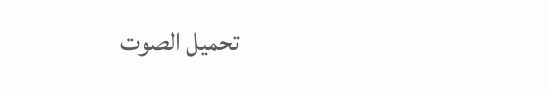تحميل الصوت